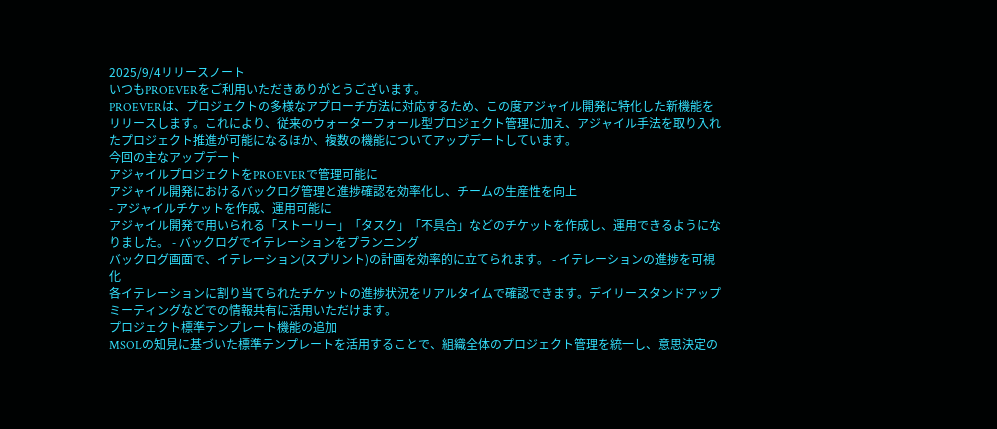2025/9/4リリースノート
いつもPROEVERをご利用いただきありがとうございます。
PROEVERは、プロジェクトの多様なアプローチ方法に対応するため、この度アジャイル開発に特化した新機能をリリースします。これにより、従来のウォーターフォール型プロジェクト管理に加え、アジャイル手法を取り入れたプロジェクト推進が可能になるほか、複数の機能についてアップデートしています。
今回の主なアップデート
アジャイルプロジェクトをPROEVERで管理可能に
アジャイル開発におけるバックログ管理と進捗確認を効率化し、チームの生産性を向上
- アジャイルチケットを作成、運用可能に
アジャイル開発で用いられる「ストーリー」「タスク」「不具合」などのチケットを作成し、運用できるようになりました。 - バックログでイテレーションをプランニング
バックログ画面で、イテレーション(スプリント)の計画を効率的に立てられます。 - イテレーションの進捗を可視化
各イテレーションに割り当てられたチケットの進捗状況をリアルタイムで確認できます。デイリースタンドアップミーティングなどでの情報共有に活用いただけます。
プロジェクト標準テンプレート機能の追加
MSOLの知見に基づいた標準テンプレートを活用することで、組織全体のプロジェクト管理を統一し、意思決定の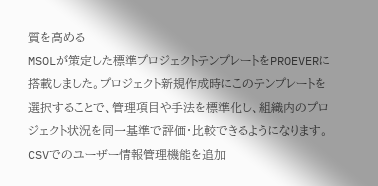質を高める
MSOLが策定した標準プロジェクトテンプレートをPROEVERに搭載しました。プロジェクト新規作成時にこのテンプレートを選択することで、管理項目や手法を標準化し、組織内のプロジェクト状況を同一基準で評価・比較できるようになります。
CSVでのユーザー情報管理機能を追加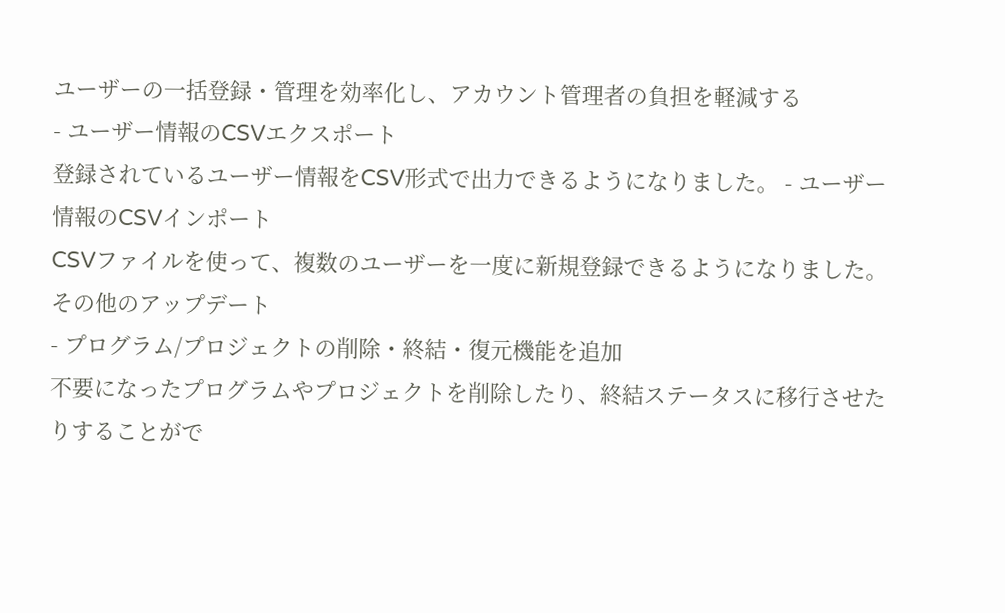ユーザーの一括登録・管理を効率化し、アカウント管理者の負担を軽減する
- ユーザー情報のCSVエクスポート
登録されているユーザー情報をCSV形式で出力できるようになりました。 - ユーザー情報のCSVインポート
CSVファイルを使って、複数のユーザーを一度に新規登録できるようになりました。
その他のアップデート
- プログラム/プロジェクトの削除・終結・復元機能を追加
不要になったプログラムやプロジェクトを削除したり、終結ステータスに移行させたりすることがで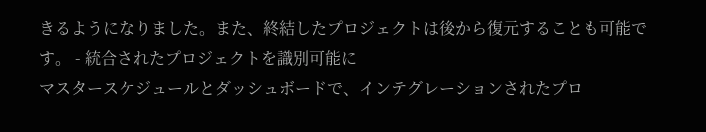きるようになりました。また、終結したプロジェクトは後から復元することも可能です。 - 統合されたプロジェクトを識別可能に
マスタースケジュールとダッシュボードで、インテグレーションされたプロ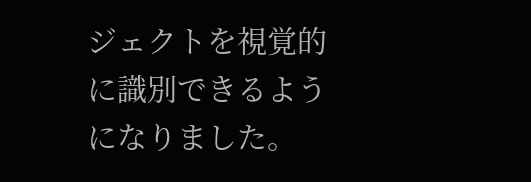ジェクトを視覚的に識別できるようになりました。